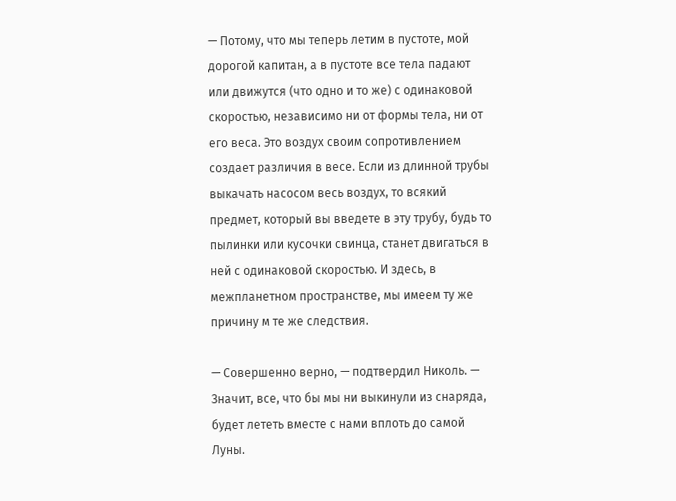— Потому, что мы теперь летим в пустоте, мой дорогой капитан, а в пустоте все тела падают или движутся (что одно и то же) с одинаковой скоростью, независимо ни от формы тела, ни от его веса. Это воздух своим сопротивлением создает различия в весе. Если из длинной трубы выкачать насосом весь воздух, то всякий предмет, который вы введете в эту трубу, будь то пылинки или кусочки свинца, станет двигаться в ней с одинаковой скоростью. И здесь, в межпланетном пространстве, мы имеем ту же причину м те же следствия.

— Совершенно верно, — подтвердил Николь. — Значит, все, что бы мы ни выкинули из снаряда, будет лететь вместе с нами вплоть до самой Луны.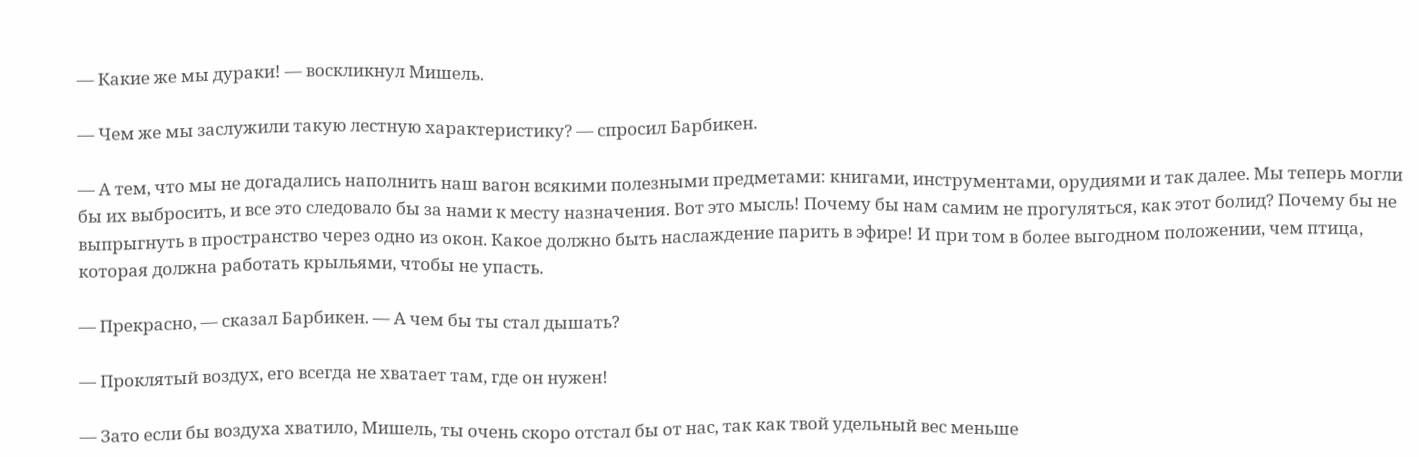— Какие же мы дураки! — воскликнул Мишель.

— Чем же мы заслужили такую лестную характеристику? — спросил Барбикен.

— А тем, что мы не догадались наполнить наш вагон всякими полезными предметами: книгами, инструментами, орудиями и так далее. Мы теперь могли бы их выбросить, и все это следовало бы за нами к месту назначения. Вот это мысль! Почему бы нам самим не прогуляться, как этот болид? Почему бы не выпрыгнуть в пространство через одно из окон. Какое должно быть наслаждение парить в эфире! И при том в более выгодном положении, чем птица, которая должна работать крыльями, чтобы не упасть.

— Прекрасно, — сказал Барбикен. — А чем бы ты стал дышать?

— Проклятый воздух, его всегда не хватает там, где он нужен!

— Зато если бы воздуха хватило, Мишель, ты очень скоро отстал бы от нас, так как твой удельный вес меньше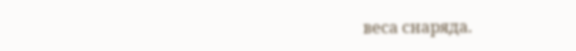веса снаряда.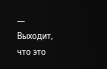— Выходит, что это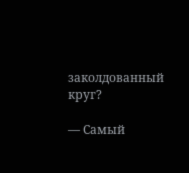заколдованный круг?

— Самый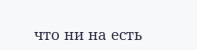что ни на есть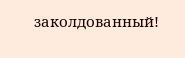заколдованный!